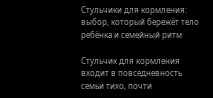Стульчики для кормления: выбор, который бережёт тело ребёнка и семейный ритм

Стульчик для кормления входит в повседневность семьи тихо, почти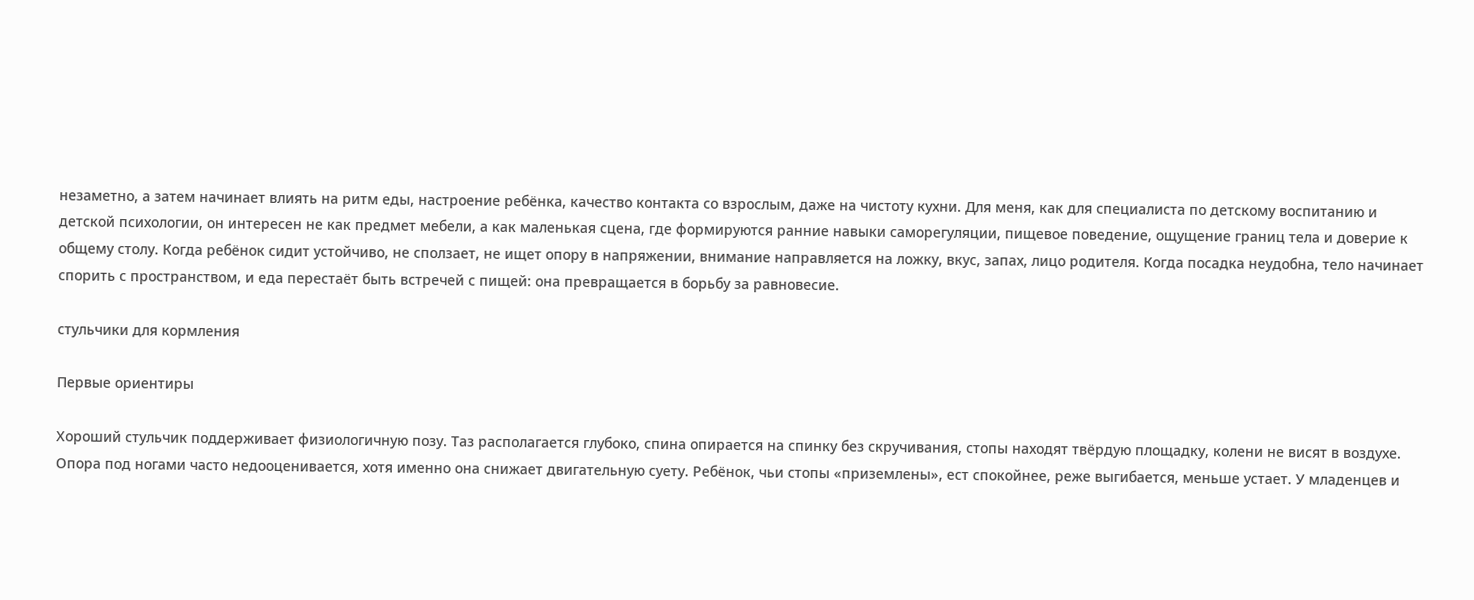незаметно, а затем начинает влиять на ритм еды, настроение ребёнка, качество контакта со взрослым, даже на чистоту кухни. Для меня, как для специалиста по детскому воспитанию и детской психологии, он интересен не как предмет мебели, а как маленькая сцена, где формируются ранние навыки саморегуляции, пищевое поведение, ощущение границ тела и доверие к общему столу. Когда ребёнок сидит устойчиво, не сползает, не ищет опору в напряжении, внимание направляется на ложку, вкус, запах, лицо родителя. Когда посадка неудобна, тело начинает спорить с пространством, и еда перестаёт быть встречей с пищей: она превращается в борьбу за равновесие.

стульчики для кормления

Первые ориентиры

Хороший стульчик поддерживает физиологичную позу. Таз располагается глубоко, спина опирается на спинку без скручивания, стопы находят твёрдую площадку, колени не висят в воздухе. Опора под ногами часто недооценивается, хотя именно она снижает двигательную суету. Ребёнок, чьи стопы «приземлены», ест спокойнее, реже выгибается, меньше устает. У младенцев и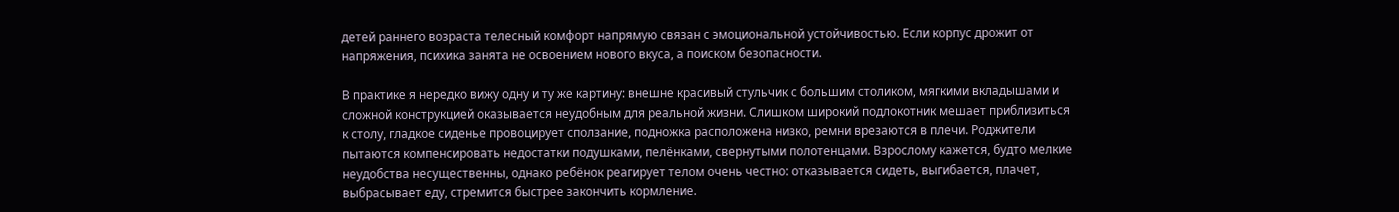детей раннего возраста телесный комфорт напрямую связан с эмоциональной устойчивостью. Если корпус дрожит от напряжения, психика занята не освоением нового вкуса, а поиском безопасности.

В практике я нередко вижу одну и ту же картину: внешне красивый стульчик с большим столиком, мягкими вкладышами и сложной конструкцией оказывается неудобным для реальной жизни. Слишком широкий подлокотник мешает приблизиться к столу, гладкое сиденье провоцирует сползание, подножка расположена низко, ремни врезаются в плечи. Роджители пытаются компенсировать недостатки подушками, пелёнками, свернутыми полотенцами. Взрослому кажется, будто мелкие неудобства несущественны, однако ребёнок реагирует телом очень честно: отказывается сидеть, выгибается, плачет, выбрасывает еду, стремится быстрее закончить кормление.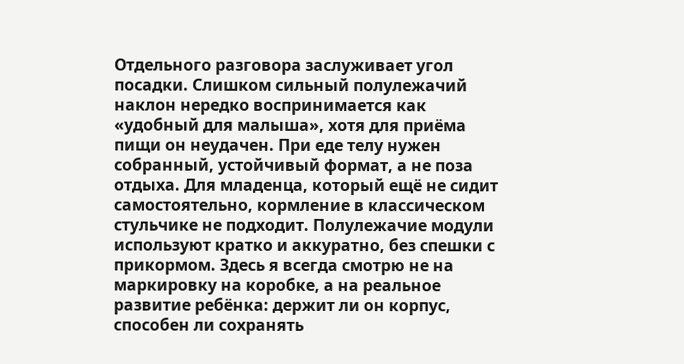Отдельного разговора заслуживает угол посадки. Слишком сильный полулежачий наклон нередко воспринимается как «удобный для малыша», хотя для приёма пищи он неудачен. При еде телу нужен собранный, устойчивый формат, а не поза отдыха. Для младенца, который ещё не сидит самостоятельно, кормление в классическом стульчике не подходит. Полулежачие модули используют кратко и аккуратно, без спешки с прикормом. Здесь я всегда смотрю не на маркировку на коробке, а на реальное развитие ребёнка: держит ли он корпус, способен ли сохранять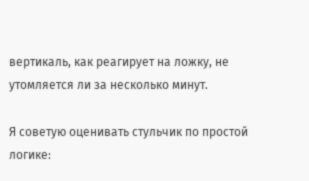вертикаль, как реагирует на ложку, не утомляется ли за несколько минут.

Я советую оценивать стульчик по простой логике: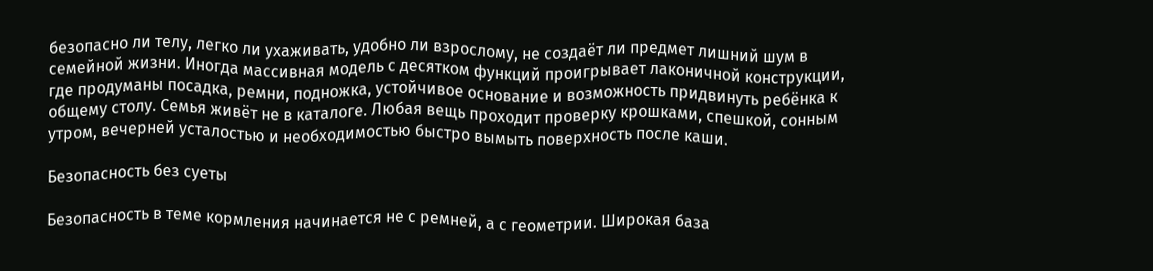безопасно ли телу, легко ли ухаживать, удобно ли взрослому, не создаёт ли предмет лишний шум в семейной жизни. Иногда массивная модель с десятком функций проигрывает лаконичной конструкции, где продуманы посадка, ремни, подножка, устойчивое основание и возможность придвинуть ребёнка к общему столу. Семья живёт не в каталоге. Любая вещь проходит проверку крошками, спешкой, сонным утром, вечерней усталостью и необходимостью быстро вымыть поверхность после каши.

Безопасность без суеты

Безопасность в теме кормления начинается не с ремней, а с геометрии. Широкая база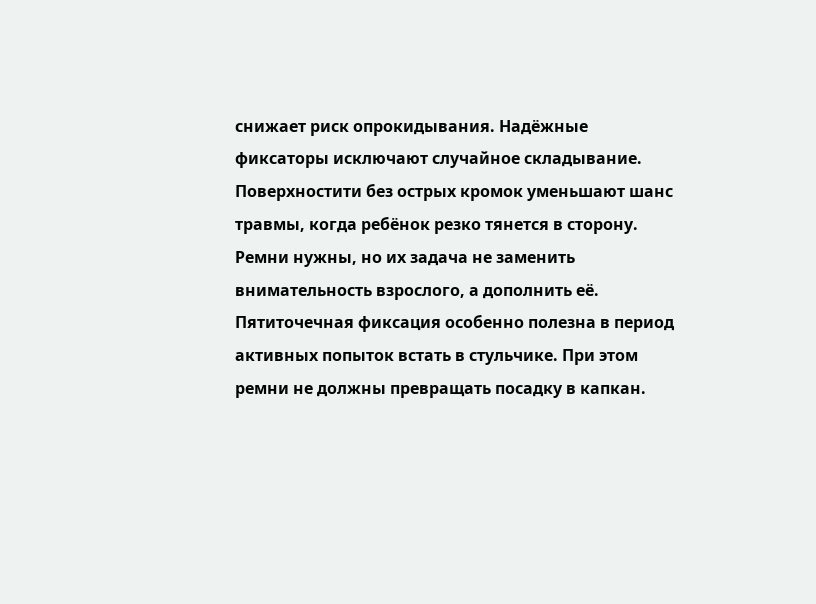снижает риск опрокидывания. Надёжные фиксаторы исключают случайное складывание. Поверхностити без острых кромок уменьшают шанс травмы, когда ребёнок резко тянется в сторону. Ремни нужны, но их задача не заменить внимательность взрослого, а дополнить её. Пятиточечная фиксация особенно полезна в период активных попыток встать в стульчике. При этом ремни не должны превращать посадку в капкан.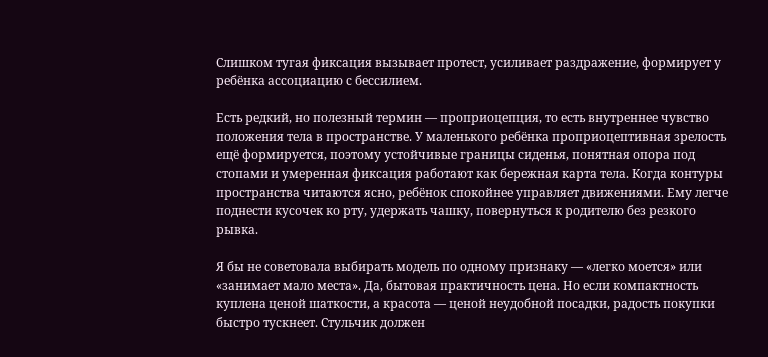Слишком тугая фиксация вызывает протест, усиливает раздражение, формирует у ребёнка ассоциацию с бессилием.

Есть редкий, но полезный термин — проприоцепция, то есть внутреннее чувство положения тела в пространстве. У маленького ребёнка проприоцептивная зрелость ещё формируется, поэтому устойчивые границы сиденья, понятная опора под стопами и умеренная фиксация работают как бережная карта тела. Когда контуры пространства читаются ясно, ребёнок спокойнее управляет движениями. Ему легче поднести кусочек ко рту, удержать чашку, повернуться к родителю без резкого рывка.

Я бы не советовала выбирать модель по одному признаку — «легко моется» или «занимает мало места». Да, бытовая практичность цена. Но если компактность куплена ценой шаткости, а красота — ценой неудобной посадки, радость покупки быстро тускнеет. Стульчик должен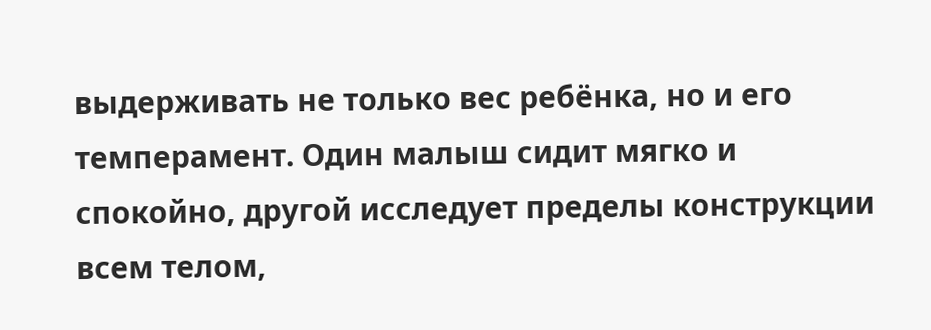выдерживать не только вес ребёнка, но и его темперамент. Один малыш сидит мягко и спокойно, другой исследует пределы конструкции всем телом,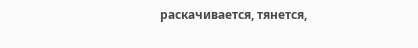раскачивается, тянется,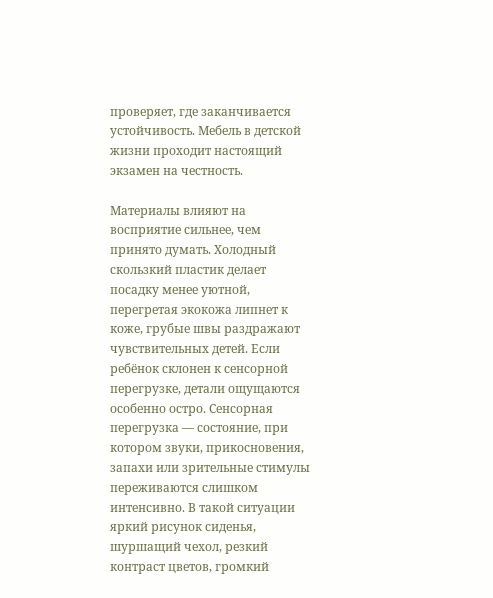проверяет, где заканчивается устойчивость. Мебель в детской жизни проходит настоящий экзамен на честность.

Материалы влияют на восприятие сильнее, чем принято думать. Холодный скользкий пластик делает посадку менее уютной, перегретая экокожа липнет к коже, грубые швы раздражают чувствительных детей. Если ребёнок склонен к сенсорной перегрузке, детали ощущаются особенно остро. Сенсорная перегрузка — состояние, при котором звуки, прикосновения, запахи или зрительные стимулы переживаются слишком интенсивно. В такой ситуации яркий рисунок сиденья, шуршащий чехол, резкий контраст цветов, громкий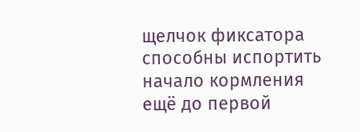щелчок фиксатора способны испортить начало кормления ещё до первой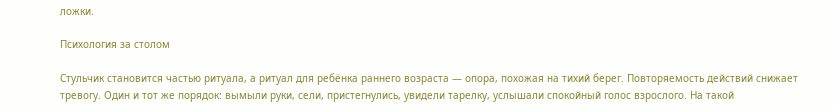ложки.

Психология за столом

Стульчик становится частью ритуала, а ритуал для ребёнка раннего возраста — опора, похожая на тихий берег. Повторяемость действий снижает тревогу. Один и тот же порядок: вымыли руки, сели, пристегнулись, увидели тарелку, услышали спокойный голос взрослого. На такой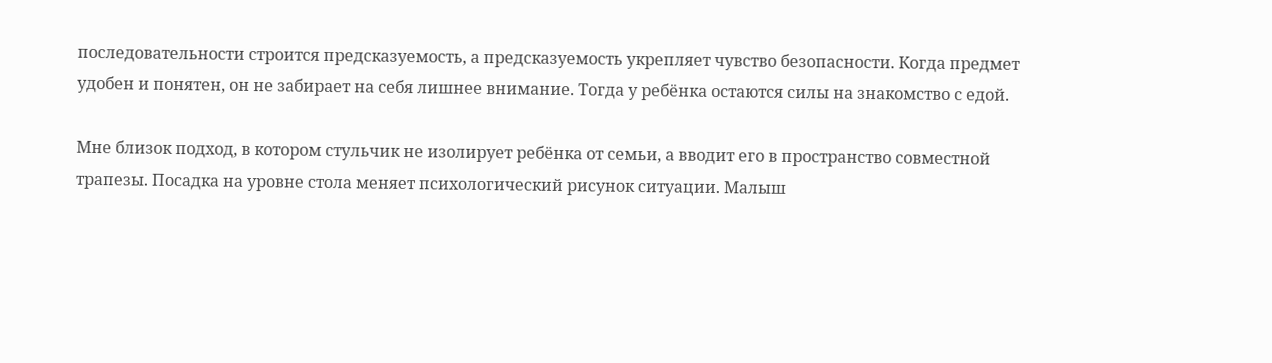последовательности строится предсказуемость, а предсказуемость укрепляет чувство безопасности. Когда предмет удобен и понятен, он не забирает на себя лишнее внимание. Тогда у ребёнка остаются силы на знакомство с едой.

Мне близок подход, в котором стульчик не изолирует ребёнка от семьи, а вводит его в пространство совместной трапезы. Посадка на уровне стола меняет психологический рисунок ситуации. Малыш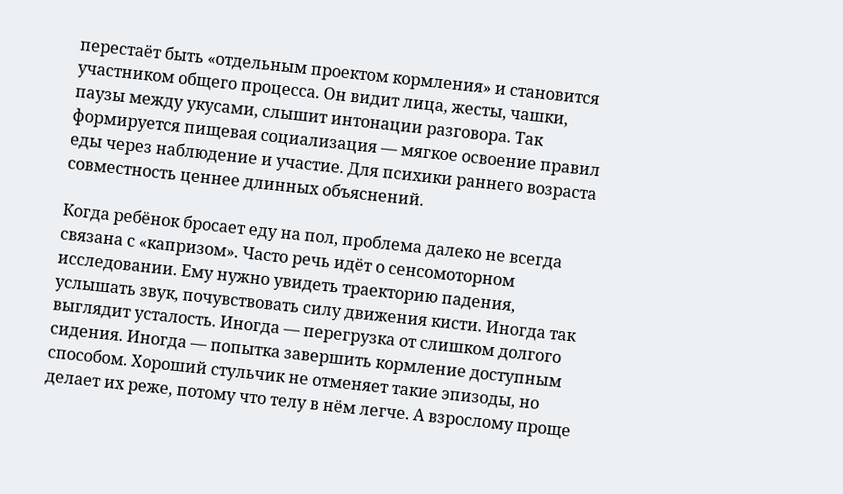перестаёт быть «отдельным проектом кормления» и становится участником общего процесса. Он видит лица, жесты, чашки, паузы между укусами, слышит интонации разговора. Так формируется пищевая социализация — мягкое освоение правил еды через наблюдение и участие. Для психики раннего возраста совместность ценнее длинных объяснений.

Когда ребёнок бросает еду на пол, проблема далеко не всегда связана с «капризом». Часто речь идёт о сенсомоторном исследовании. Ему нужно увидеть траекторию падения, услышать звук, почувствовать силу движения кисти. Иногда так выглядит усталость. Иногда — перегрузка от слишком долгого сидения. Иногда — попытка завершить кормление доступным способом. Хороший стульчик не отменяет такие эпизоды, но делает их реже, потому что телу в нём легче. А взрослому проще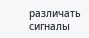различать сигналы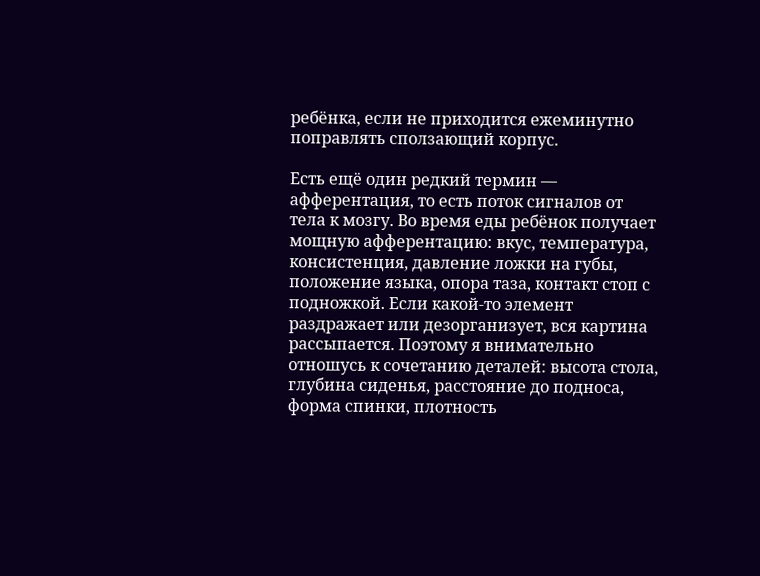ребёнка, если не приходится ежеминутно поправлять сползающий корпус.

Есть ещё один редкий термин — афферентация, то есть поток сигналов от тела к мозгу. Во время еды ребёнок получает мощную афферентацию: вкус, температура, консистенция, давление ложки на губы, положение языка, опора таза, контакт стоп с подножкой. Если какой-то элемент раздражает или дезорганизует, вся картина рассыпается. Поэтому я внимательно отношусь к сочетанию деталей: высота стола, глубина сиденья, расстояние до подноса, форма спинки, плотность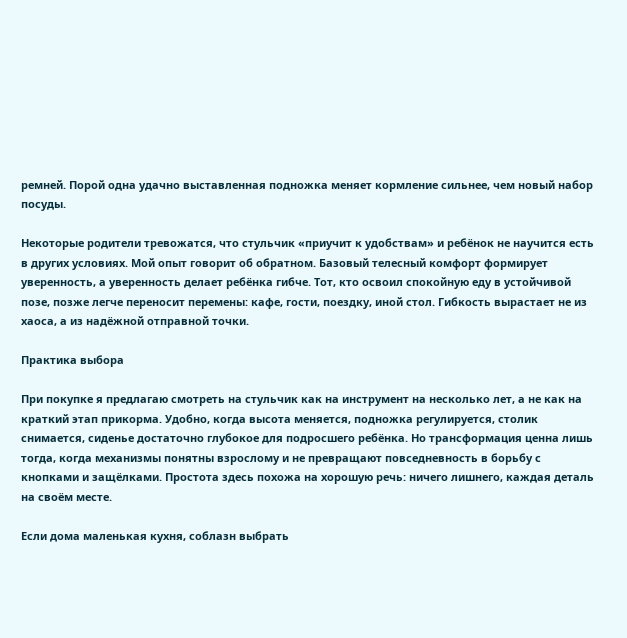ремней. Порой одна удачно выставленная подножка меняет кормление сильнее, чем новый набор посуды.

Некоторые родители тревожатся, что стульчик «приучит к удобствам» и ребёнок не научится есть в других условиях. Мой опыт говорит об обратном. Базовый телесный комфорт формирует уверенность, а уверенность делает ребёнка гибче. Тот, кто освоил спокойную еду в устойчивой позе, позже легче переносит перемены: кафе, гости, поездку, иной стол. Гибкость вырастает не из хаоса, а из надёжной отправной точки.

Практика выбора

При покупке я предлагаю смотреть на стульчик как на инструмент на несколько лет, а не как на краткий этап прикорма. Удобно, когда высота меняется, подножка регулируется, столик снимается, сиденье достаточно глубокое для подросшего ребёнка. Но трансформация ценна лишь тогда, когда механизмы понятны взрослому и не превращают повседневность в борьбу с кнопками и защёлками. Простота здесь похожа на хорошую речь: ничего лишнего, каждая деталь на своём месте.

Если дома маленькая кухня, соблазн выбрать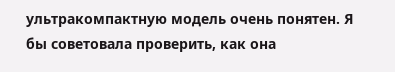ультракомпактную модель очень понятен. Я бы советовала проверить, как она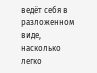ведёт себя в разложенном виде, насколько легко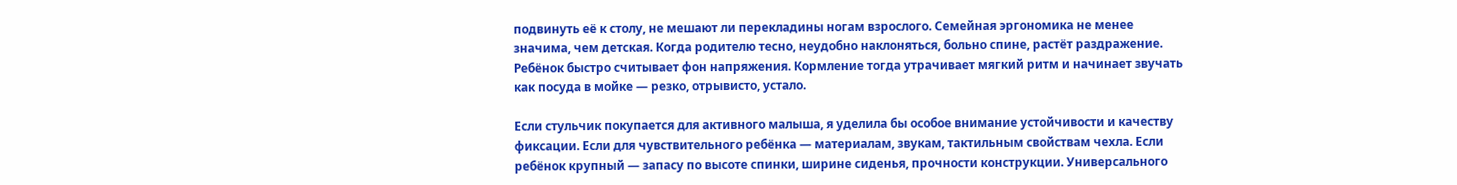подвинуть её к столу, не мешают ли перекладины ногам взрослого. Семейная эргономика не менее значима, чем детская. Когда родителю тесно, неудобно наклоняться, больно спине, растёт раздражение. Ребёнок быстро считывает фон напряжения. Кормление тогда утрачивает мягкий ритм и начинает звучать как посуда в мойке — резко, отрывисто, устало.

Если стульчик покупается для активного малыша, я уделила бы особое внимание устойчивости и качеству фиксации. Если для чувствительного ребёнка — материалам, звукам, тактильным свойствам чехла. Если ребёнок крупный — запасу по высоте спинки, ширине сиденья, прочности конструкции. Универсального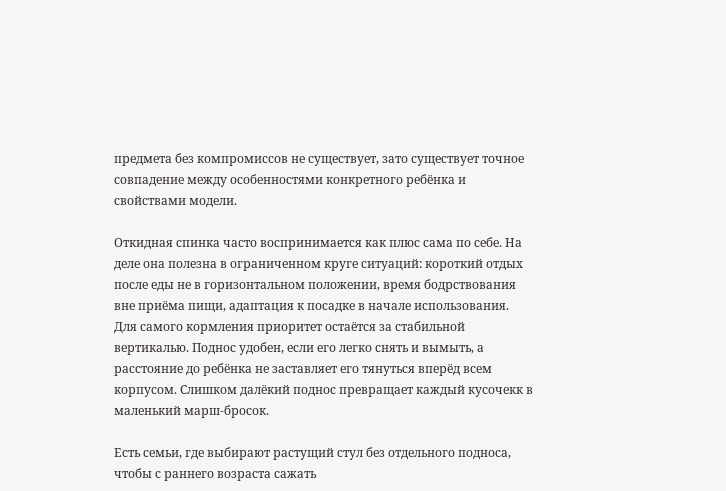предмета без компромиссов не существует, зато существует точное совпадение между особенностями конкретного ребёнка и свойствами модели.

Откидная спинка часто воспринимается как плюс сама по себе. На деле она полезна в ограниченном круге ситуаций: короткий отдых после еды не в горизонтальном положении, время бодрствования вне приёма пищи, адаптация к посадке в начале использования. Для самого кормления приоритет остаётся за стабильной вертикалью. Поднос удобен, если его легко снять и вымыть, а расстояние до ребёнка не заставляет его тянуться вперёд всем корпусом. Слишком далёкий поднос превращает каждый кусочекк в маленький марш-бросок.

Есть семьи, где выбирают растущий стул без отдельного подноса, чтобы с раннего возраста сажать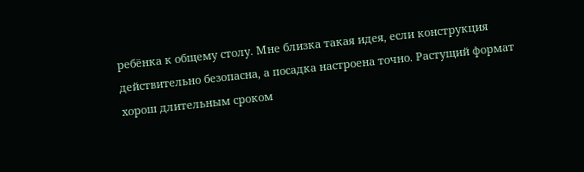ребёнка к общему столу. Мне близка такая идея, если конструкция действительно безопасна, а посадка настроена точно. Растущий формат хорош длительным сроком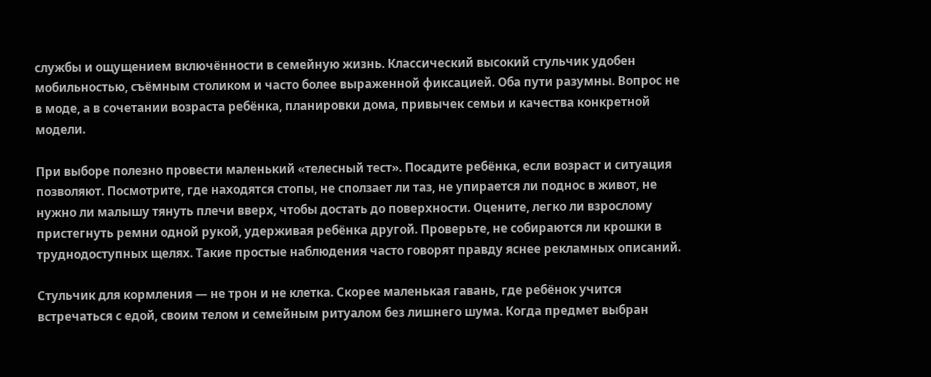службы и ощущением включённости в семейную жизнь. Классический высокий стульчик удобен мобильностью, съёмным столиком и часто более выраженной фиксацией. Оба пути разумны. Вопрос не в моде, а в сочетании возраста ребёнка, планировки дома, привычек семьи и качества конкретной модели.

При выборе полезно провести маленький «телесный тест». Посадите ребёнка, если возраст и ситуация позволяют. Посмотрите, где находятся стопы, не сползает ли таз, не упирается ли поднос в живот, не нужно ли малышу тянуть плечи вверх, чтобы достать до поверхности. Оцените, легко ли взрослому пристегнуть ремни одной рукой, удерживая ребёнка другой. Проверьте, не собираются ли крошки в труднодоступных щелях. Такие простые наблюдения часто говорят правду яснее рекламных описаний.

Стульчик для кормления — не трон и не клетка. Скорее маленькая гавань, где ребёнок учится встречаться с едой, своим телом и семейным ритуалом без лишнего шума. Когда предмет выбран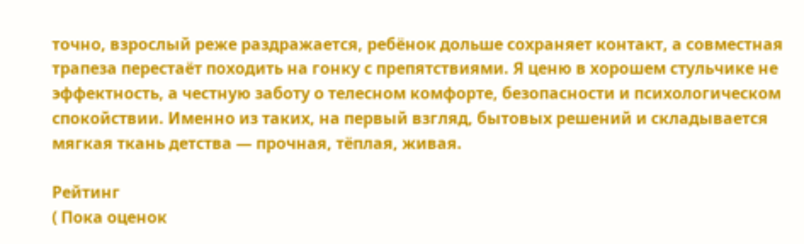точно, взрослый реже раздражается, ребёнок дольше сохраняет контакт, а совместная трапеза перестаёт походить на гонку с препятствиями. Я ценю в хорошем стульчике не эффектность, а честную заботу о телесном комфорте, безопасности и психологическом спокойствии. Именно из таких, на первый взгляд, бытовых решений и складывается мягкая ткань детства — прочная, тёплая, живая.

Рейтинг
( Пока оценок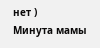нет )
Минута мамы